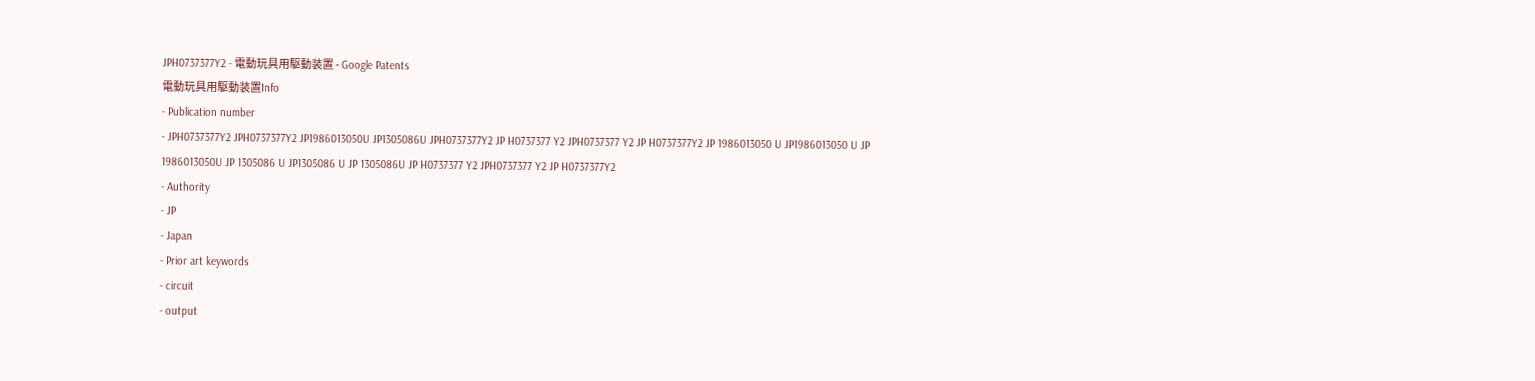JPH0737377Y2 - 電動玩具用駆動装置 - Google Patents
電動玩具用駆動装置Info
- Publication number
- JPH0737377Y2 JPH0737377Y2 JP1986013050U JP1305086U JPH0737377Y2 JP H0737377 Y2 JPH0737377 Y2 JP H0737377Y2 JP 1986013050 U JP1986013050 U JP 1986013050U JP 1305086 U JP1305086 U JP 1305086U JP H0737377 Y2 JPH0737377 Y2 JP H0737377Y2
- Authority
- JP
- Japan
- Prior art keywords
- circuit
- output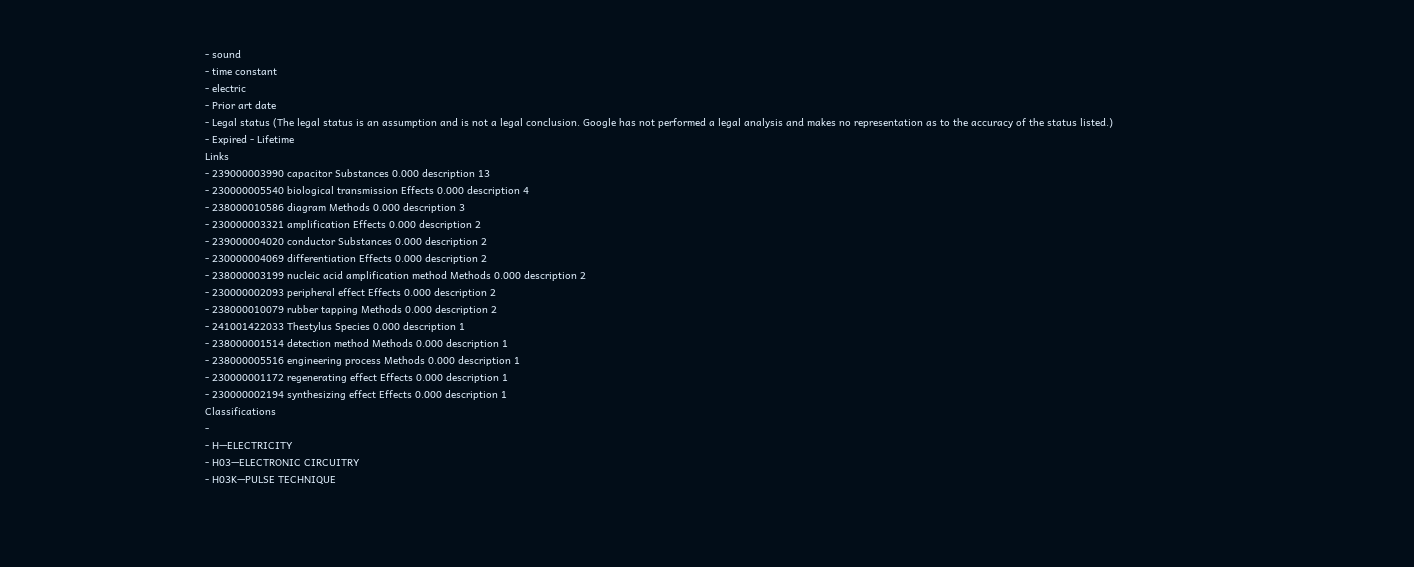- sound
- time constant
- electric
- Prior art date
- Legal status (The legal status is an assumption and is not a legal conclusion. Google has not performed a legal analysis and makes no representation as to the accuracy of the status listed.)
- Expired - Lifetime
Links
- 239000003990 capacitor Substances 0.000 description 13
- 230000005540 biological transmission Effects 0.000 description 4
- 238000010586 diagram Methods 0.000 description 3
- 230000003321 amplification Effects 0.000 description 2
- 239000004020 conductor Substances 0.000 description 2
- 230000004069 differentiation Effects 0.000 description 2
- 238000003199 nucleic acid amplification method Methods 0.000 description 2
- 230000002093 peripheral effect Effects 0.000 description 2
- 238000010079 rubber tapping Methods 0.000 description 2
- 241001422033 Thestylus Species 0.000 description 1
- 238000001514 detection method Methods 0.000 description 1
- 238000005516 engineering process Methods 0.000 description 1
- 230000001172 regenerating effect Effects 0.000 description 1
- 230000002194 synthesizing effect Effects 0.000 description 1
Classifications
-
- H—ELECTRICITY
- H03—ELECTRONIC CIRCUITRY
- H03K—PULSE TECHNIQUE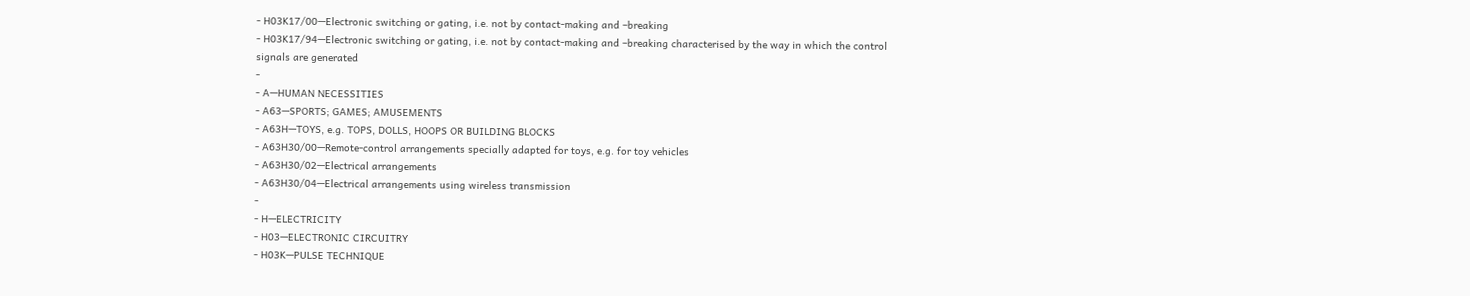- H03K17/00—Electronic switching or gating, i.e. not by contact-making and –breaking
- H03K17/94—Electronic switching or gating, i.e. not by contact-making and –breaking characterised by the way in which the control signals are generated
-
- A—HUMAN NECESSITIES
- A63—SPORTS; GAMES; AMUSEMENTS
- A63H—TOYS, e.g. TOPS, DOLLS, HOOPS OR BUILDING BLOCKS
- A63H30/00—Remote-control arrangements specially adapted for toys, e.g. for toy vehicles
- A63H30/02—Electrical arrangements
- A63H30/04—Electrical arrangements using wireless transmission
-
- H—ELECTRICITY
- H03—ELECTRONIC CIRCUITRY
- H03K—PULSE TECHNIQUE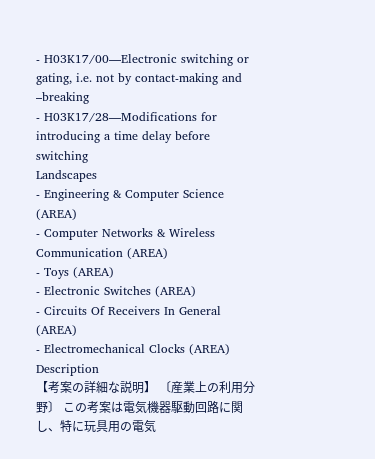- H03K17/00—Electronic switching or gating, i.e. not by contact-making and –breaking
- H03K17/28—Modifications for introducing a time delay before switching
Landscapes
- Engineering & Computer Science (AREA)
- Computer Networks & Wireless Communication (AREA)
- Toys (AREA)
- Electronic Switches (AREA)
- Circuits Of Receivers In General (AREA)
- Electromechanical Clocks (AREA)
Description
【考案の詳細な説明】 〔産業上の利用分野〕 この考案は電気機器駆動回路に関し、特に玩具用の電気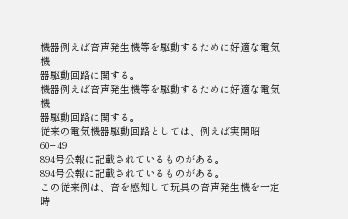機器例えば音声発生機等を駆動するために好適な電気機
器駆動回路に関する。
機器例えば音声発生機等を駆動するために好適な電気機
器駆動回路に関する。
従来の電気機器駆動回路としては、例えば実開昭60−49
894号公報に記載されているものがある。
894号公報に記載されているものがある。
この従来例は、音を感知して玩具の音声発生機を一定時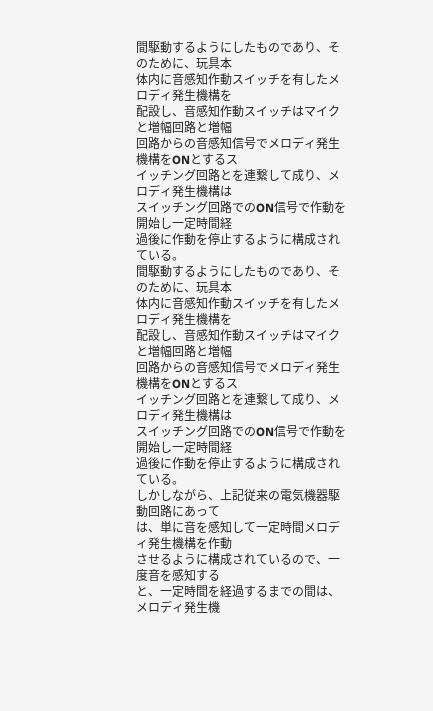間駆動するようにしたものであり、そのために、玩具本
体内に音感知作動スイッチを有したメロディ発生機構を
配設し、音感知作動スイッチはマイクと増幅回路と増幅
回路からの音感知信号でメロディ発生機構をONとするス
イッチング回路とを連繋して成り、メロディ発生機構は
スイッチング回路でのON信号で作動を開始し一定時間経
過後に作動を停止するように構成されている。
間駆動するようにしたものであり、そのために、玩具本
体内に音感知作動スイッチを有したメロディ発生機構を
配設し、音感知作動スイッチはマイクと増幅回路と増幅
回路からの音感知信号でメロディ発生機構をONとするス
イッチング回路とを連繋して成り、メロディ発生機構は
スイッチング回路でのON信号で作動を開始し一定時間経
過後に作動を停止するように構成されている。
しかしながら、上記従来の電気機器駆動回路にあって
は、単に音を感知して一定時間メロディ発生機構を作動
させるように構成されているので、一度音を感知する
と、一定時間を経過するまでの間は、メロディ発生機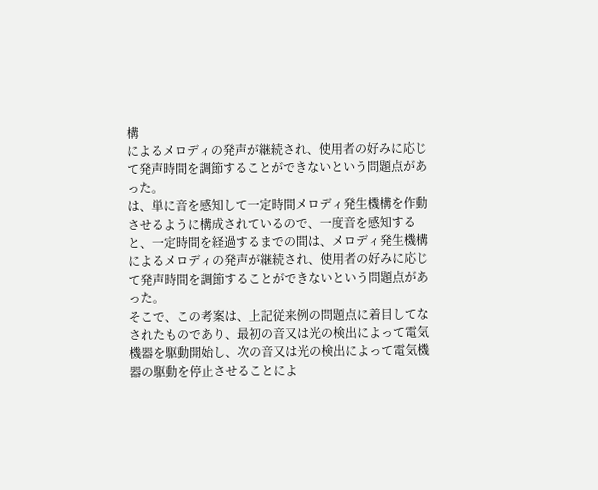構
によるメロディの発声が継続され、使用者の好みに応じ
て発声時間を調節することができないという問題点があ
った。
は、単に音を感知して一定時間メロディ発生機構を作動
させるように構成されているので、一度音を感知する
と、一定時間を経過するまでの間は、メロディ発生機構
によるメロディの発声が継続され、使用者の好みに応じ
て発声時間を調節することができないという問題点があ
った。
そこで、この考案は、上記従来例の問題点に着目してな
されたものであり、最初の音又は光の検出によって電気
機器を駆動開始し、次の音又は光の検出によって電気機
器の駆動を停止させることによ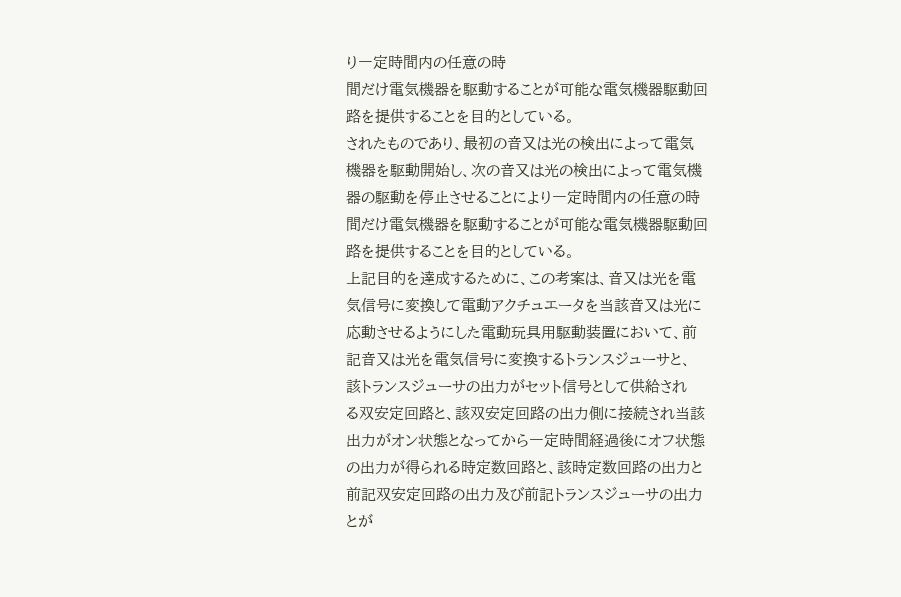り一定時間内の任意の時
間だけ電気機器を駆動することが可能な電気機器駆動回
路を提供することを目的としている。
されたものであり、最初の音又は光の検出によって電気
機器を駆動開始し、次の音又は光の検出によって電気機
器の駆動を停止させることにより一定時間内の任意の時
間だけ電気機器を駆動することが可能な電気機器駆動回
路を提供することを目的としている。
上記目的を達成するために、この考案は、音又は光を電
気信号に変換して電動アクチュエータを当該音又は光に
応動させるようにした電動玩具用駆動装置において、前
記音又は光を電気信号に変換するトランスジューサと、
該トランスジューサの出力がセット信号として供給され
る双安定回路と、該双安定回路の出力側に接続され当該
出力がオン状態となってから一定時間経過後にオフ状態
の出力が得られる時定数回路と、該時定数回路の出力と
前記双安定回路の出力及び前記トランスジューサの出力
とが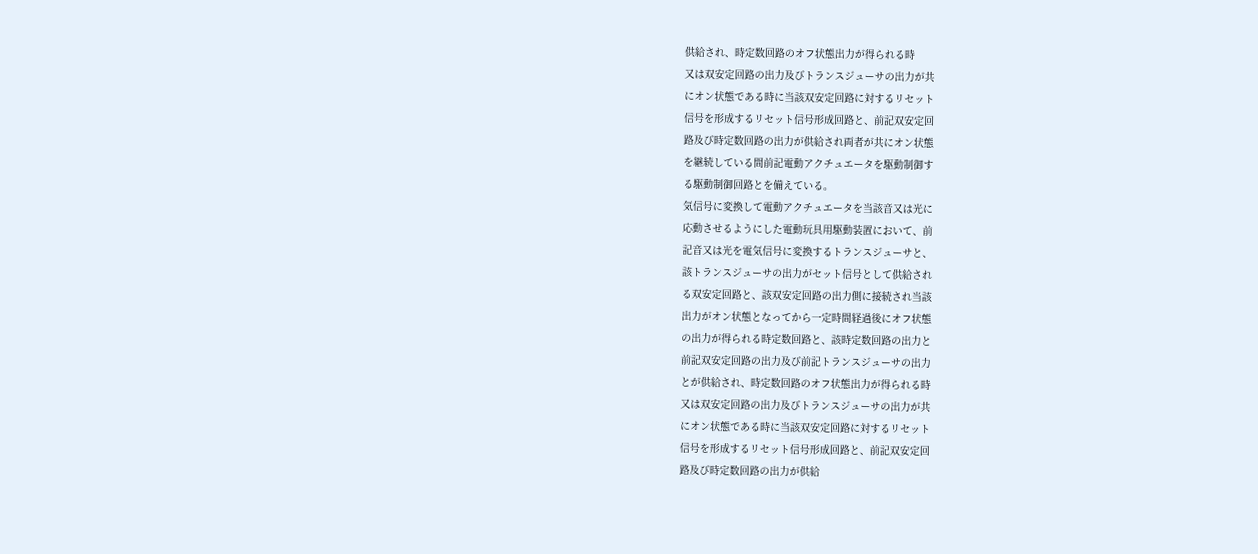供給され、時定数回路のオフ状態出力が得られる時
又は双安定回路の出力及びトランスジューサの出力が共
にオン状態である時に当該双安定回路に対するリセット
信号を形成するリセット信号形成回路と、前記双安定回
路及び時定数回路の出力が供給され両者が共にオン状態
を継続している間前記電動アクチュエータを駆動制御す
る駆動制御回路とを備えている。
気信号に変換して電動アクチュエータを当該音又は光に
応動させるようにした電動玩具用駆動装置において、前
記音又は光を電気信号に変換するトランスジューサと、
該トランスジューサの出力がセット信号として供給され
る双安定回路と、該双安定回路の出力側に接続され当該
出力がオン状態となってから一定時間経過後にオフ状態
の出力が得られる時定数回路と、該時定数回路の出力と
前記双安定回路の出力及び前記トランスジューサの出力
とが供給され、時定数回路のオフ状態出力が得られる時
又は双安定回路の出力及びトランスジューサの出力が共
にオン状態である時に当該双安定回路に対するリセット
信号を形成するリセット信号形成回路と、前記双安定回
路及び時定数回路の出力が供給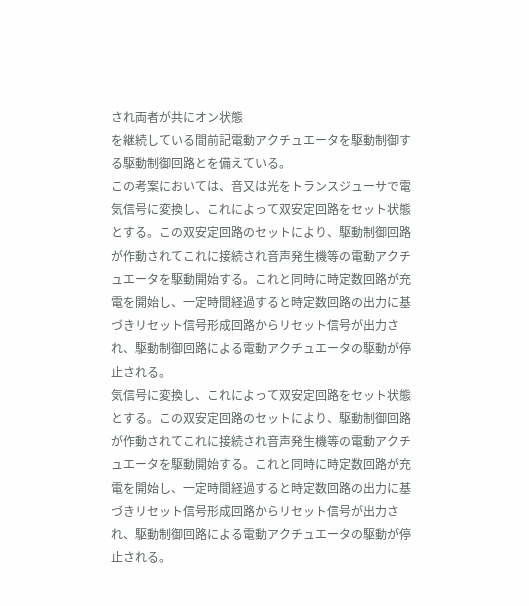され両者が共にオン状態
を継続している間前記電動アクチュエータを駆動制御す
る駆動制御回路とを備えている。
この考案においては、音又は光をトランスジューサで電
気信号に変換し、これによって双安定回路をセット状態
とする。この双安定回路のセットにより、駆動制御回路
が作動されてこれに接続され音声発生機等の電動アクチ
ュエータを駆動開始する。これと同時に時定数回路が充
電を開始し、一定時間経過すると時定数回路の出力に基
づきリセット信号形成回路からリセット信号が出力さ
れ、駆動制御回路による電動アクチュエータの駆動が停
止される。
気信号に変換し、これによって双安定回路をセット状態
とする。この双安定回路のセットにより、駆動制御回路
が作動されてこれに接続され音声発生機等の電動アクチ
ュエータを駆動開始する。これと同時に時定数回路が充
電を開始し、一定時間経過すると時定数回路の出力に基
づきリセット信号形成回路からリセット信号が出力さ
れ、駆動制御回路による電動アクチュエータの駆動が停
止される。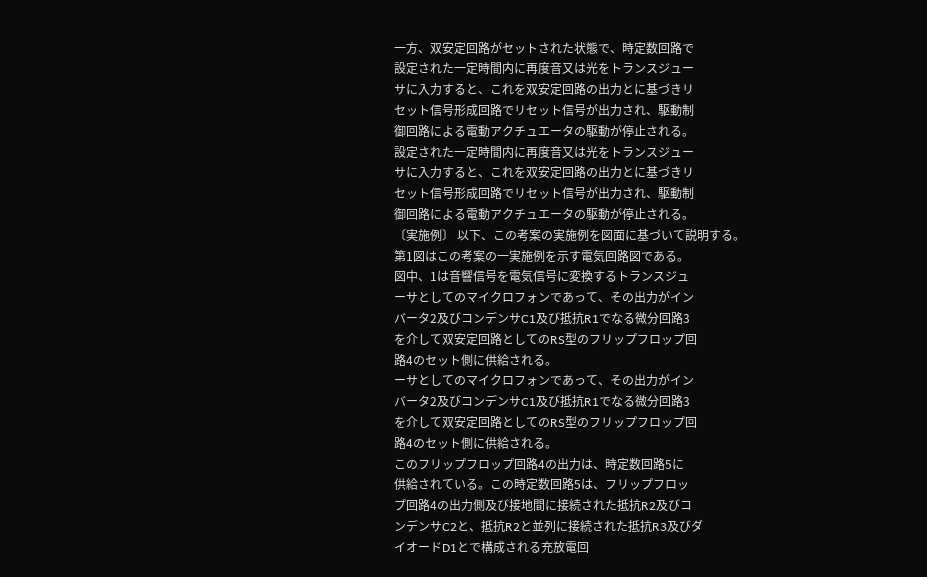一方、双安定回路がセットされた状態で、時定数回路で
設定された一定時間内に再度音又は光をトランスジュー
サに入力すると、これを双安定回路の出力とに基づきリ
セット信号形成回路でリセット信号が出力され、駆動制
御回路による電動アクチュエータの駆動が停止される。
設定された一定時間内に再度音又は光をトランスジュー
サに入力すると、これを双安定回路の出力とに基づきリ
セット信号形成回路でリセット信号が出力され、駆動制
御回路による電動アクチュエータの駆動が停止される。
〔実施例〕 以下、この考案の実施例を図面に基づいて説明する。
第1図はこの考案の一実施例を示す電気回路図である。
図中、1は音響信号を電気信号に変換するトランスジュ
ーサとしてのマイクロフォンであって、その出力がイン
バータ2及びコンデンサC1及び抵抗R1でなる微分回路3
を介して双安定回路としてのRS型のフリップフロップ回
路4のセット側に供給される。
ーサとしてのマイクロフォンであって、その出力がイン
バータ2及びコンデンサC1及び抵抗R1でなる微分回路3
を介して双安定回路としてのRS型のフリップフロップ回
路4のセット側に供給される。
このフリップフロップ回路4の出力は、時定数回路5に
供給されている。この時定数回路5は、フリップフロッ
プ回路4の出力側及び接地間に接続された抵抗R2及びコ
ンデンサC2と、抵抗R2と並列に接続された抵抗R3及びダ
イオードD1とで構成される充放電回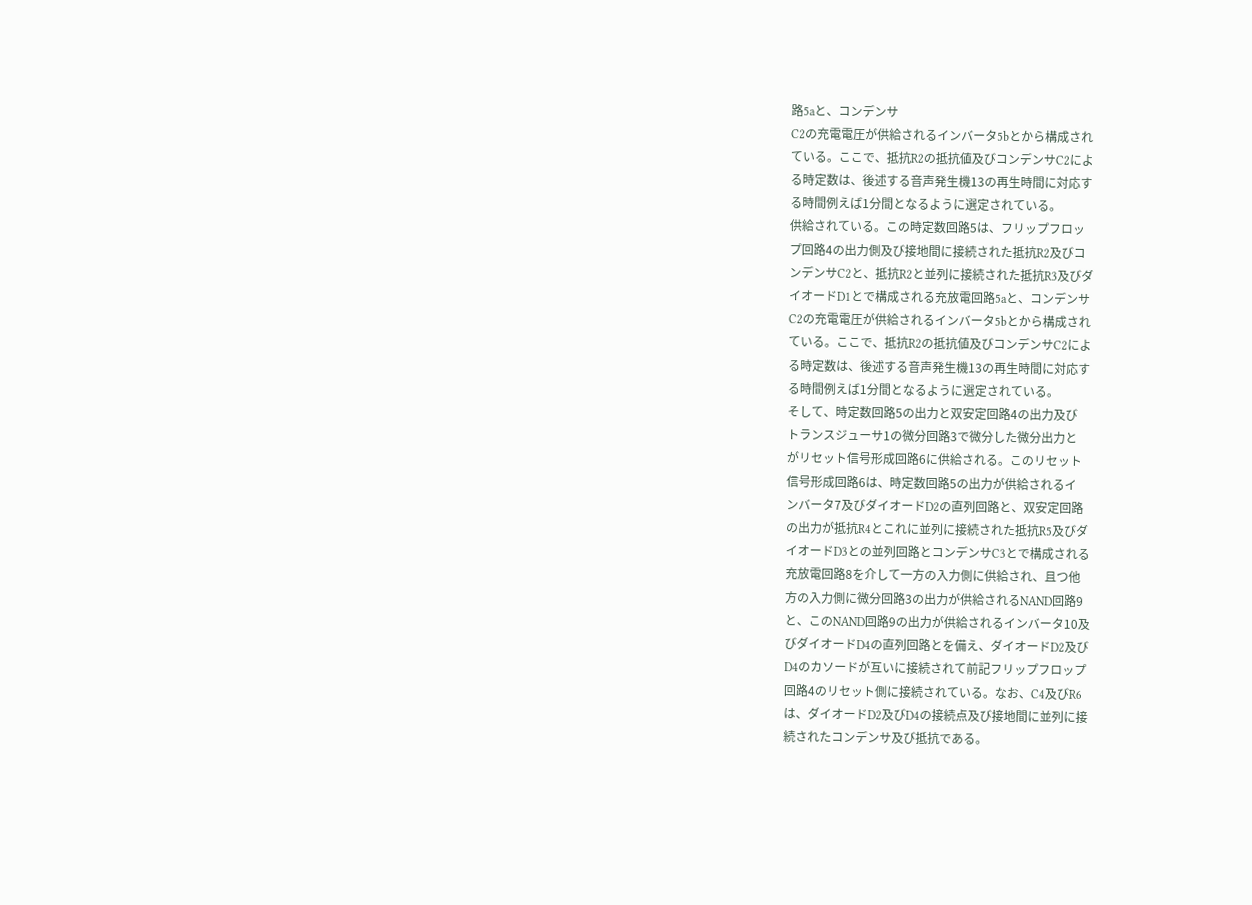路5aと、コンデンサ
C2の充電電圧が供給されるインバータ5bとから構成され
ている。ここで、抵抗R2の抵抗値及びコンデンサC2によ
る時定数は、後述する音声発生機13の再生時間に対応す
る時間例えば1分間となるように選定されている。
供給されている。この時定数回路5は、フリップフロッ
プ回路4の出力側及び接地間に接続された抵抗R2及びコ
ンデンサC2と、抵抗R2と並列に接続された抵抗R3及びダ
イオードD1とで構成される充放電回路5aと、コンデンサ
C2の充電電圧が供給されるインバータ5bとから構成され
ている。ここで、抵抗R2の抵抗値及びコンデンサC2によ
る時定数は、後述する音声発生機13の再生時間に対応す
る時間例えば1分間となるように選定されている。
そして、時定数回路5の出力と双安定回路4の出力及び
トランスジューサ1の微分回路3で微分した微分出力と
がリセット信号形成回路6に供給される。このリセット
信号形成回路6は、時定数回路5の出力が供給されるイ
ンバータ7及びダイオードD2の直列回路と、双安定回路
の出力が抵抗R4とこれに並列に接続された抵抗R5及びダ
イオードD3との並列回路とコンデンサC3とで構成される
充放電回路8を介して一方の入力側に供給され、且つ他
方の入力側に微分回路3の出力が供給されるNAND回路9
と、このNAND回路9の出力が供給されるインバータ10及
びダイオードD4の直列回路とを備え、ダイオードD2及び
D4のカソードが互いに接続されて前記フリップフロップ
回路4のリセット側に接続されている。なお、C4及びR6
は、ダイオードD2及びD4の接続点及び接地間に並列に接
続されたコンデンサ及び抵抗である。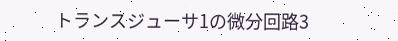トランスジューサ1の微分回路3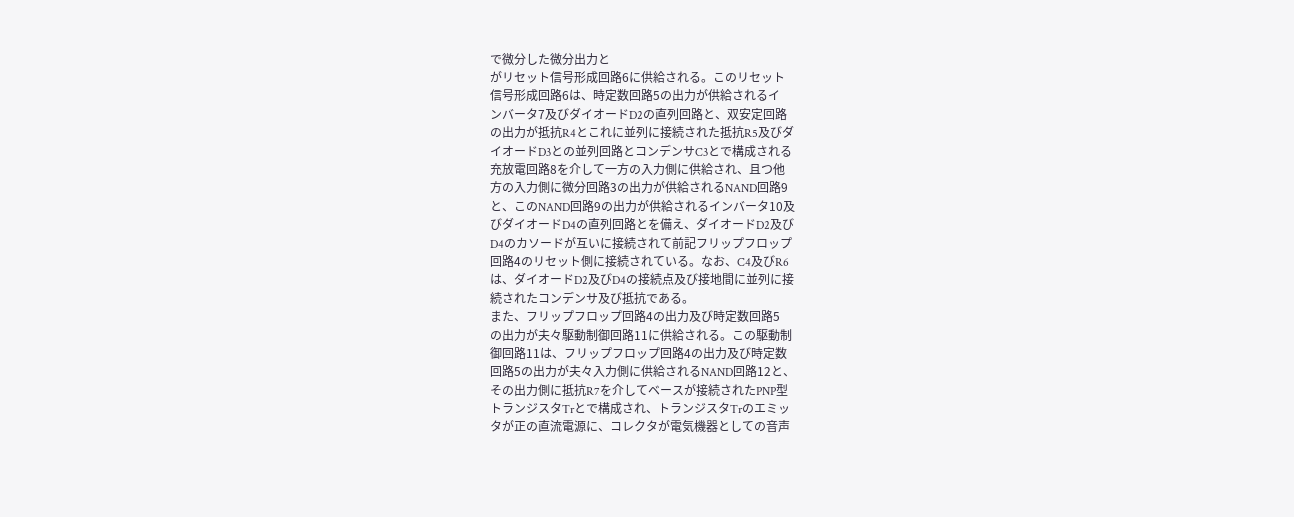で微分した微分出力と
がリセット信号形成回路6に供給される。このリセット
信号形成回路6は、時定数回路5の出力が供給されるイ
ンバータ7及びダイオードD2の直列回路と、双安定回路
の出力が抵抗R4とこれに並列に接続された抵抗R5及びダ
イオードD3との並列回路とコンデンサC3とで構成される
充放電回路8を介して一方の入力側に供給され、且つ他
方の入力側に微分回路3の出力が供給されるNAND回路9
と、このNAND回路9の出力が供給されるインバータ10及
びダイオードD4の直列回路とを備え、ダイオードD2及び
D4のカソードが互いに接続されて前記フリップフロップ
回路4のリセット側に接続されている。なお、C4及びR6
は、ダイオードD2及びD4の接続点及び接地間に並列に接
続されたコンデンサ及び抵抗である。
また、フリップフロップ回路4の出力及び時定数回路5
の出力が夫々駆動制御回路11に供給される。この駆動制
御回路11は、フリップフロップ回路4の出力及び時定数
回路5の出力が夫々入力側に供給されるNAND回路12と、
その出力側に抵抗R7を介してベースが接続されたPNP型
トランジスタTrとで構成され、トランジスタTrのエミッ
タが正の直流電源に、コレクタが電気機器としての音声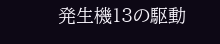発生機13の駆動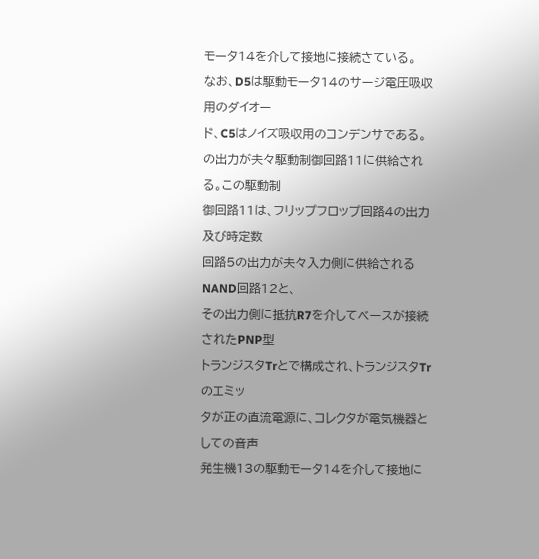モータ14を介して接地に接続さている。
なお、D5は駆動モータ14のサージ電圧吸収用のダイオー
ド、C5はノイズ吸収用のコンデンサである。
の出力が夫々駆動制御回路11に供給される。この駆動制
御回路11は、フリップフロップ回路4の出力及び時定数
回路5の出力が夫々入力側に供給されるNAND回路12と、
その出力側に抵抗R7を介してベースが接続されたPNP型
トランジスタTrとで構成され、トランジスタTrのエミッ
タが正の直流電源に、コレクタが電気機器としての音声
発生機13の駆動モータ14を介して接地に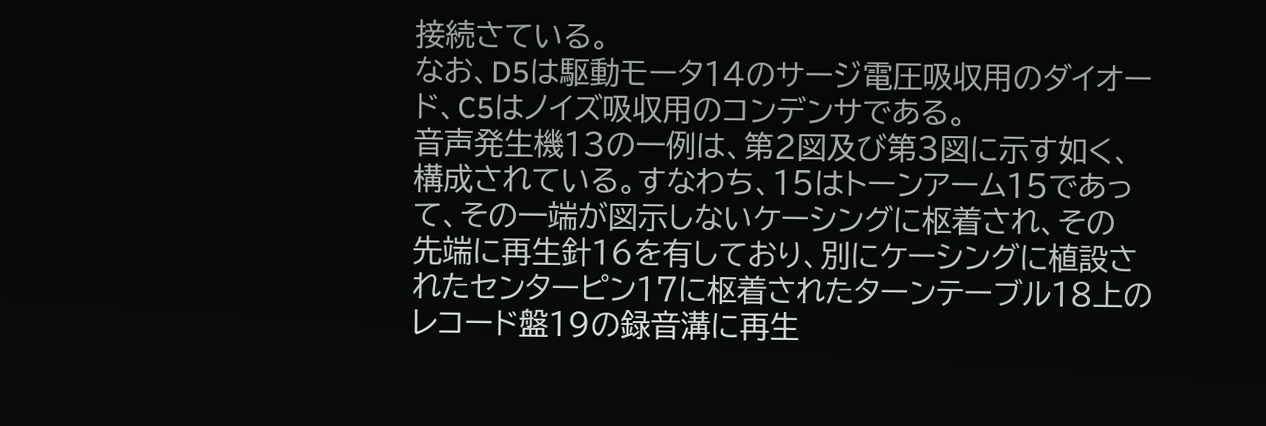接続さている。
なお、D5は駆動モータ14のサージ電圧吸収用のダイオー
ド、C5はノイズ吸収用のコンデンサである。
音声発生機13の一例は、第2図及び第3図に示す如く、
構成されている。すなわち、15はトーンアーム15であっ
て、その一端が図示しないケーシングに枢着され、その
先端に再生針16を有しており、別にケーシングに植設さ
れたセンターピン17に枢着されたターンテーブル18上の
レコード盤19の録音溝に再生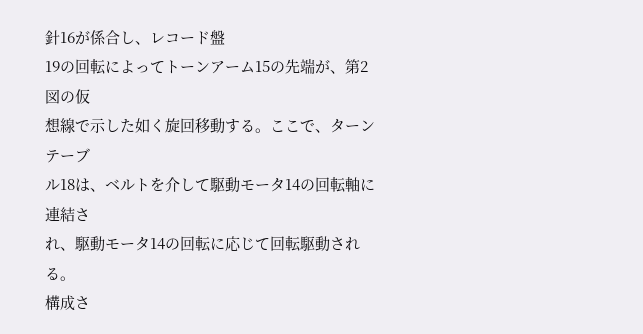針16が係合し、レコード盤
19の回転によってトーンアーム15の先端が、第2図の仮
想線で示した如く旋回移動する。ここで、ターンテーブ
ル18は、ベルトを介して駆動モータ14の回転軸に連結さ
れ、駆動モータ14の回転に応じて回転駆動される。
構成さ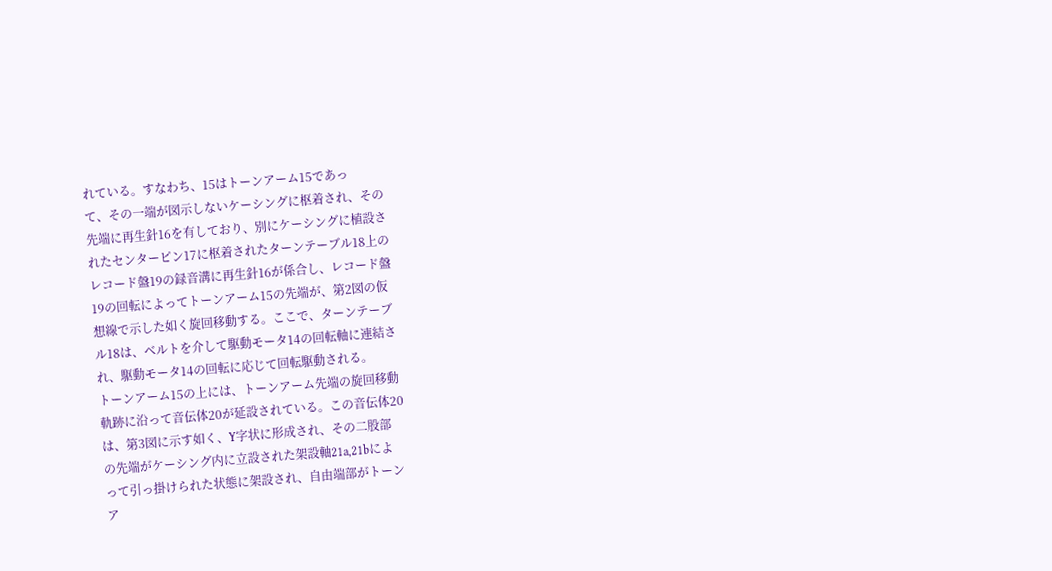れている。すなわち、15はトーンアーム15であっ
て、その一端が図示しないケーシングに枢着され、その
先端に再生針16を有しており、別にケーシングに植設さ
れたセンターピン17に枢着されたターンテーブル18上の
レコード盤19の録音溝に再生針16が係合し、レコード盤
19の回転によってトーンアーム15の先端が、第2図の仮
想線で示した如く旋回移動する。ここで、ターンテーブ
ル18は、ベルトを介して駆動モータ14の回転軸に連結さ
れ、駆動モータ14の回転に応じて回転駆動される。
トーンアーム15の上には、トーンアーム先端の旋回移動
軌跡に沿って音伝体20が延設されている。この音伝体20
は、第3図に示す如く、Y字状に形成され、その二股部
の先端がケーシング内に立設された架設軸21a,21bによ
って引っ掛けられた状態に架設され、自由端部がトーン
ア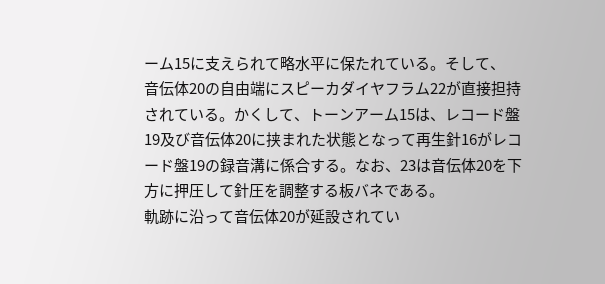ーム15に支えられて略水平に保たれている。そして、
音伝体20の自由端にスピーカダイヤフラム22が直接担持
されている。かくして、トーンアーム15は、レコード盤
19及び音伝体20に挟まれた状態となって再生針16がレコ
ード盤19の録音溝に係合する。なお、23は音伝体20を下
方に押圧して針圧を調整する板バネである。
軌跡に沿って音伝体20が延設されてい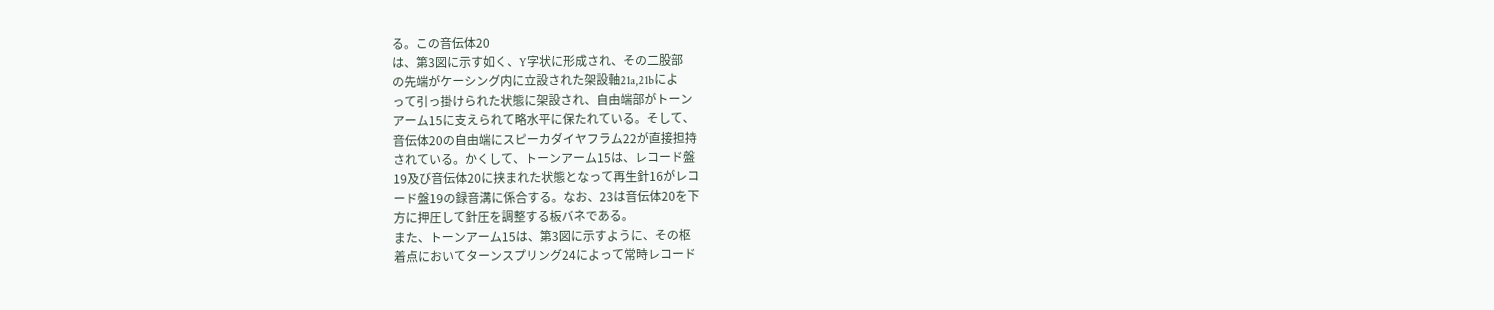る。この音伝体20
は、第3図に示す如く、Y字状に形成され、その二股部
の先端がケーシング内に立設された架設軸21a,21bによ
って引っ掛けられた状態に架設され、自由端部がトーン
アーム15に支えられて略水平に保たれている。そして、
音伝体20の自由端にスピーカダイヤフラム22が直接担持
されている。かくして、トーンアーム15は、レコード盤
19及び音伝体20に挟まれた状態となって再生針16がレコ
ード盤19の録音溝に係合する。なお、23は音伝体20を下
方に押圧して針圧を調整する板バネである。
また、トーンアーム15は、第3図に示すように、その枢
着点においてターンスプリング24によって常時レコード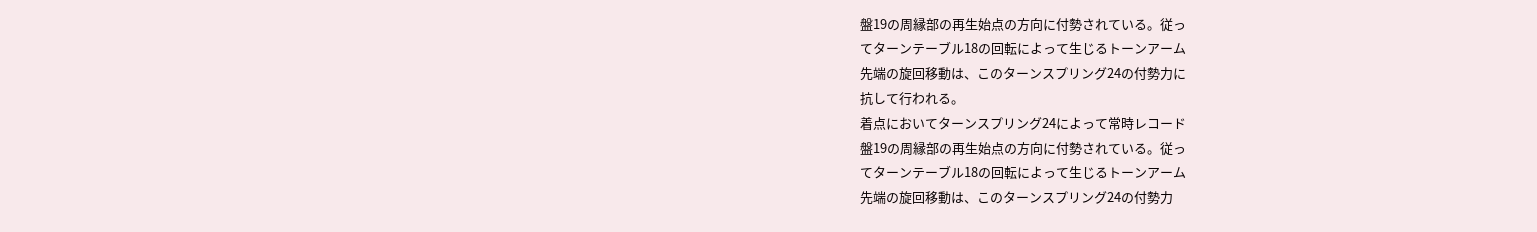盤19の周縁部の再生始点の方向に付勢されている。従っ
てターンテーブル18の回転によって生じるトーンアーム
先端の旋回移動は、このターンスプリング24の付勢力に
抗して行われる。
着点においてターンスプリング24によって常時レコード
盤19の周縁部の再生始点の方向に付勢されている。従っ
てターンテーブル18の回転によって生じるトーンアーム
先端の旋回移動は、このターンスプリング24の付勢力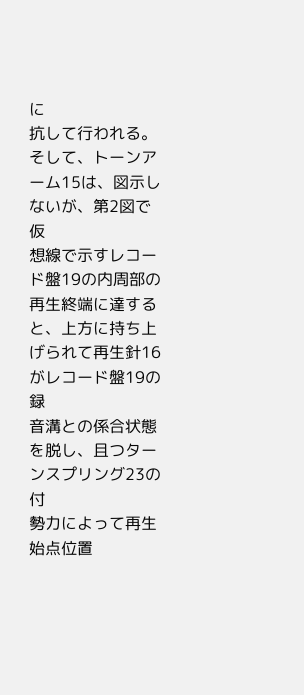に
抗して行われる。
そして、トーンアーム15は、図示しないが、第2図で仮
想線で示すレコード盤19の内周部の再生終端に達する
と、上方に持ち上げられて再生針16がレコード盤19の録
音溝との係合状態を脱し、且つターンスプリング23の付
勢力によって再生始点位置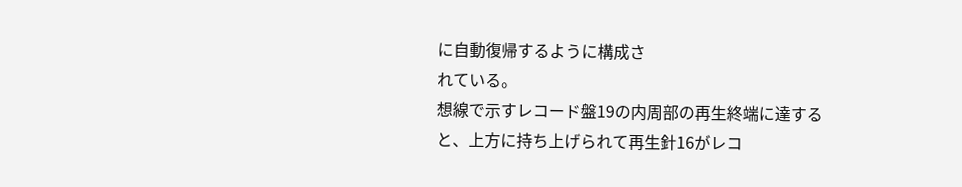に自動復帰するように構成さ
れている。
想線で示すレコード盤19の内周部の再生終端に達する
と、上方に持ち上げられて再生針16がレコ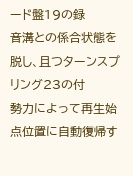ード盤19の録
音溝との係合状態を脱し、且つターンスプリング23の付
勢力によって再生始点位置に自動復帰す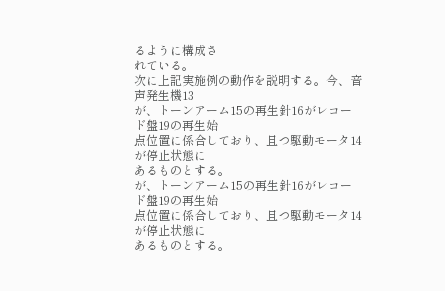るように構成さ
れている。
次に上記実施例の動作を説明する。今、音声発生機13
が、トーンアーム15の再生針16がレコード盤19の再生始
点位置に係合しており、且つ駆動モータ14が停止状態に
あるものとする。
が、トーンアーム15の再生針16がレコード盤19の再生始
点位置に係合しており、且つ駆動モータ14が停止状態に
あるものとする。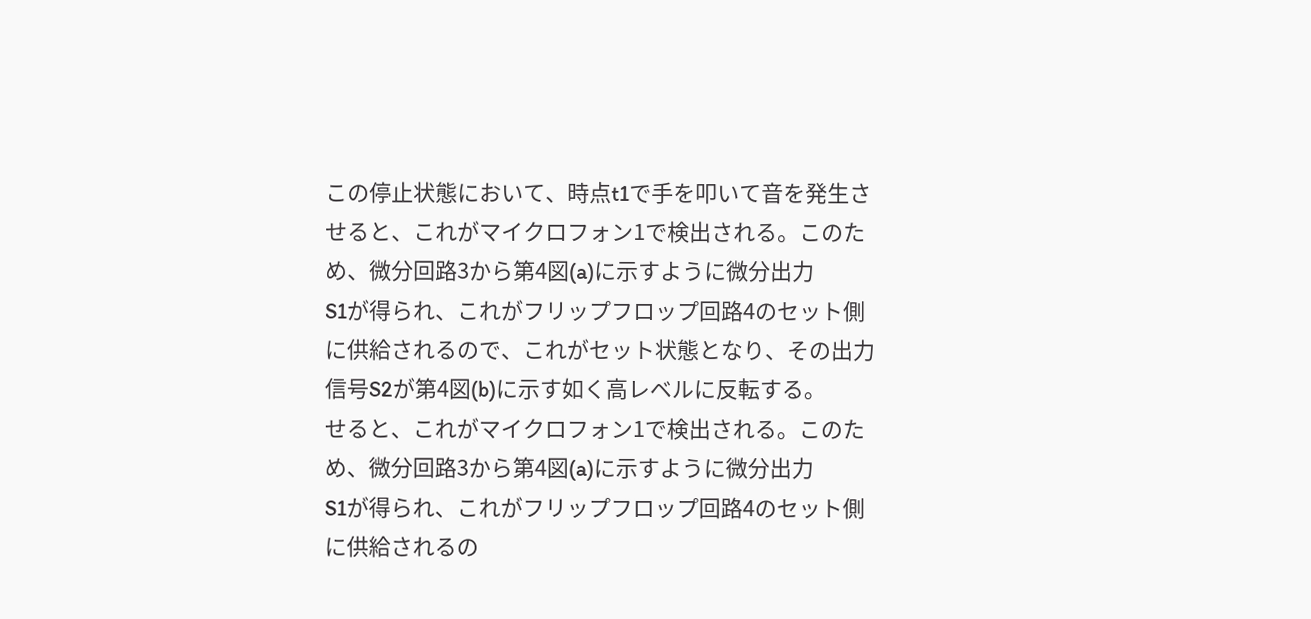この停止状態において、時点t1で手を叩いて音を発生さ
せると、これがマイクロフォン1で検出される。このた
め、微分回路3から第4図(a)に示すように微分出力
S1が得られ、これがフリップフロップ回路4のセット側
に供給されるので、これがセット状態となり、その出力
信号S2が第4図(b)に示す如く高レベルに反転する。
せると、これがマイクロフォン1で検出される。このた
め、微分回路3から第4図(a)に示すように微分出力
S1が得られ、これがフリップフロップ回路4のセット側
に供給されるの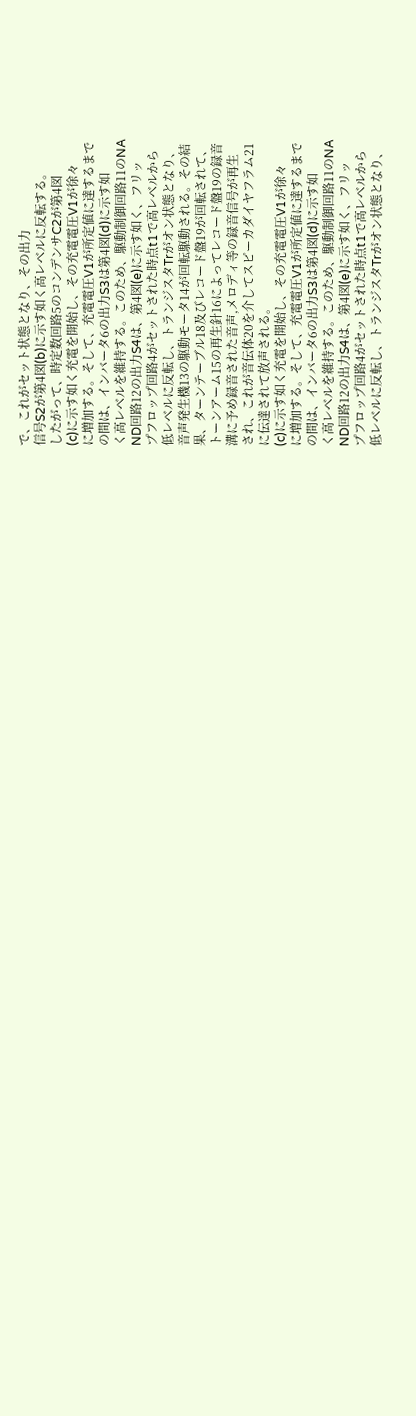で、これがセット状態となり、その出力
信号S2が第4図(b)に示す如く高レベルに反転する。
したがって、時定数回路5のコンデンサC2が第4図
(c)に示す如く充電を開始し、その充電電圧V1が徐々
に増加する。そして、充電電圧V1が所定値に達するまで
の間は、インバータ6の出力S3は第4図(d)に示す如
く高レベルを維持する。このため、駆動制御回路11のNA
ND回路12の出力S4は、第4図(e)に示す如く、フリッ
プフロップ回路4がセットされた時点t1で高レベルから
低レベルに反転し、トランジスタTrがオン状態となり、
音声発生機13の駆動モータ14が回転駆動される。その結
果、ターンテーブル18及びレコード盤19が回転されて、
トーンアーム15の再生針16によってレコード盤19の録音
溝に予め録音された音声,メロディ等の録音信号が再生
され、これが音伝体20を介してスピーカダイヤフラム21
に伝達されて放声される。
(c)に示す如く充電を開始し、その充電電圧V1が徐々
に増加する。そして、充電電圧V1が所定値に達するまで
の間は、インバータ6の出力S3は第4図(d)に示す如
く高レベルを維持する。このため、駆動制御回路11のNA
ND回路12の出力S4は、第4図(e)に示す如く、フリッ
プフロップ回路4がセットされた時点t1で高レベルから
低レベルに反転し、トランジスタTrがオン状態となり、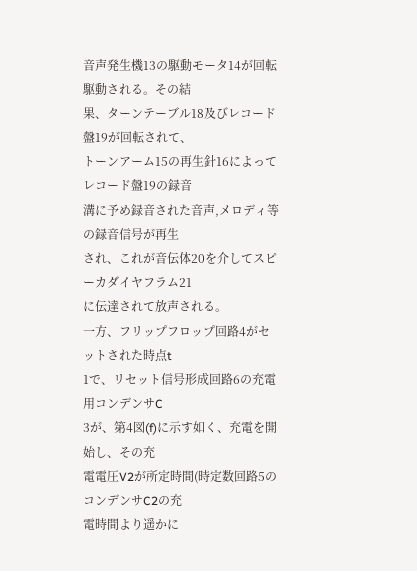音声発生機13の駆動モータ14が回転駆動される。その結
果、ターンテーブル18及びレコード盤19が回転されて、
トーンアーム15の再生針16によってレコード盤19の録音
溝に予め録音された音声,メロディ等の録音信号が再生
され、これが音伝体20を介してスピーカダイヤフラム21
に伝達されて放声される。
一方、フリップフロップ回路4がセットされた時点t
1で、リセット信号形成回路6の充電用コンデンサC
3が、第4図(f)に示す如く、充電を開始し、その充
電電圧V2が所定時間(時定数回路5のコンデンサC2の充
電時間より遥かに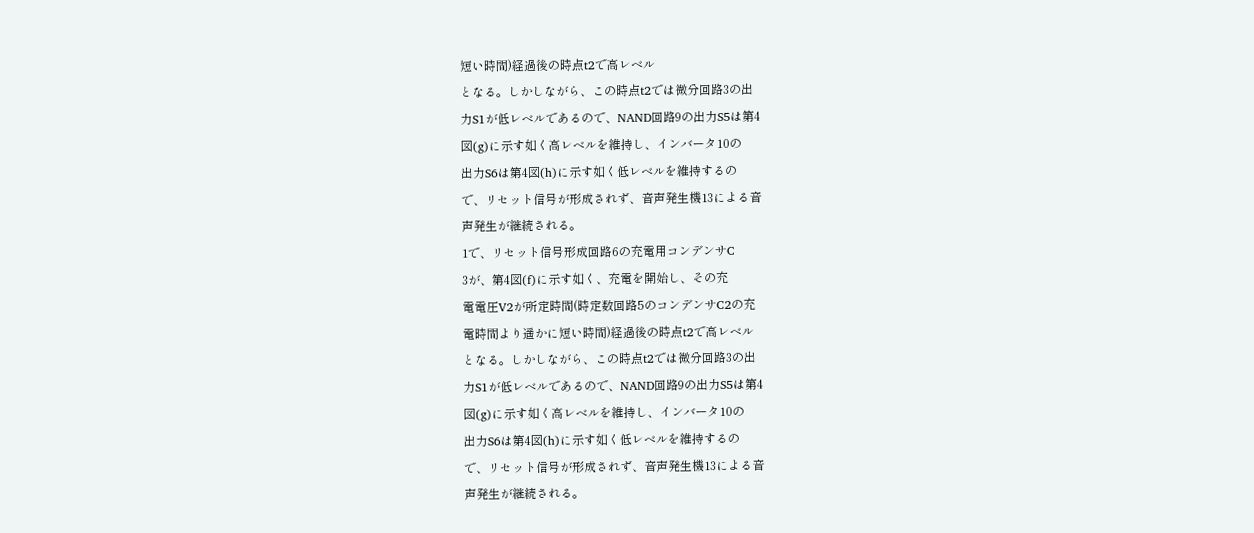短い時間)経過後の時点t2で高レベル
となる。しかしながら、この時点t2では微分回路3の出
力S1が低レベルであるので、NAND回路9の出力S5は第4
図(g)に示す如く高レベルを維持し、インバータ10の
出力S6は第4図(h)に示す如く低レベルを維持するの
で、リセット信号が形成されず、音声発生機13による音
声発生が継続される。
1で、リセット信号形成回路6の充電用コンデンサC
3が、第4図(f)に示す如く、充電を開始し、その充
電電圧V2が所定時間(時定数回路5のコンデンサC2の充
電時間より遥かに短い時間)経過後の時点t2で高レベル
となる。しかしながら、この時点t2では微分回路3の出
力S1が低レベルであるので、NAND回路9の出力S5は第4
図(g)に示す如く高レベルを維持し、インバータ10の
出力S6は第4図(h)に示す如く低レベルを維持するの
で、リセット信号が形成されず、音声発生機13による音
声発生が継続される。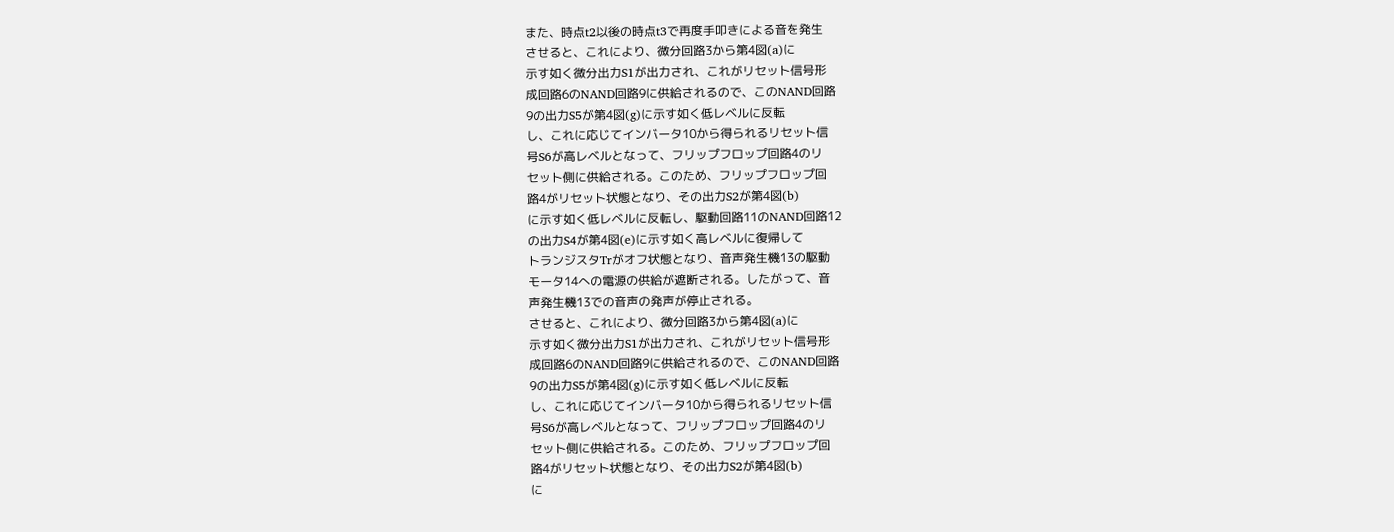また、時点t2以後の時点t3で再度手叩きによる音を発生
させると、これにより、微分回路3から第4図(a)に
示す如く微分出力S1が出力され、これがリセット信号形
成回路6のNAND回路9に供給されるので、このNAND回路
9の出力S5が第4図(g)に示す如く低レベルに反転
し、これに応じてインバータ10から得られるリセット信
号S6が高レベルとなって、フリップフロップ回路4のリ
セット側に供給される。このため、フリップフロップ回
路4がリセット状態となり、その出力S2が第4図(b)
に示す如く低レベルに反転し、駆動回路11のNAND回路12
の出力S4が第4図(e)に示す如く高レベルに復帰して
トランジスタTrがオフ状態となり、音声発生機13の駆動
モータ14への電源の供給が遮断される。したがって、音
声発生機13での音声の発声が停止される。
させると、これにより、微分回路3から第4図(a)に
示す如く微分出力S1が出力され、これがリセット信号形
成回路6のNAND回路9に供給されるので、このNAND回路
9の出力S5が第4図(g)に示す如く低レベルに反転
し、これに応じてインバータ10から得られるリセット信
号S6が高レベルとなって、フリップフロップ回路4のリ
セット側に供給される。このため、フリップフロップ回
路4がリセット状態となり、その出力S2が第4図(b)
に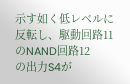示す如く低レベルに反転し、駆動回路11のNAND回路12
の出力S4が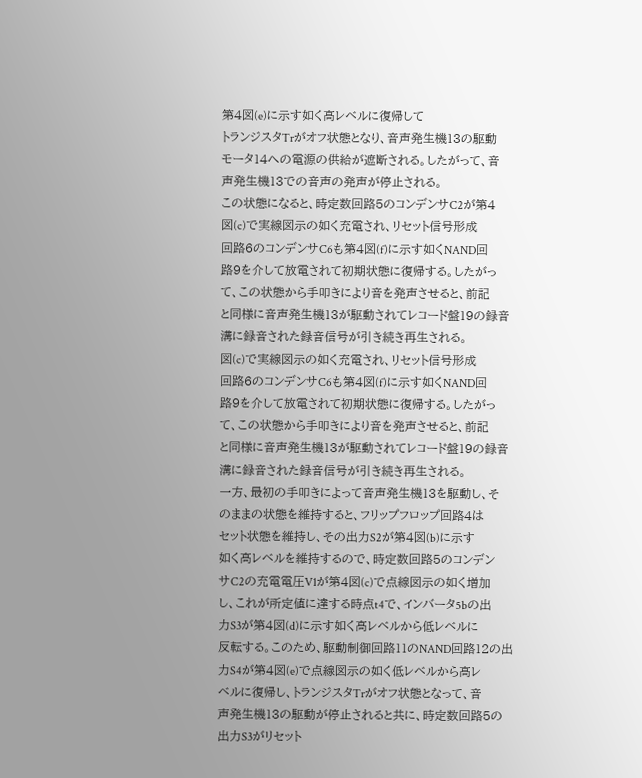第4図(e)に示す如く高レベルに復帰して
トランジスタTrがオフ状態となり、音声発生機13の駆動
モータ14への電源の供給が遮断される。したがって、音
声発生機13での音声の発声が停止される。
この状態になると、時定数回路5のコンデンサC2が第4
図(c)で実線図示の如く充電され、リセット信号形成
回路6のコンデンサC6も第4図(f)に示す如くNAND回
路9を介して放電されて初期状態に復帰する。したがっ
て、この状態から手叩きにより音を発声させると、前記
と同様に音声発生機13が駆動されてレコード盤19の録音
溝に録音された録音信号が引き続き再生される。
図(c)で実線図示の如く充電され、リセット信号形成
回路6のコンデンサC6も第4図(f)に示す如くNAND回
路9を介して放電されて初期状態に復帰する。したがっ
て、この状態から手叩きにより音を発声させると、前記
と同様に音声発生機13が駆動されてレコード盤19の録音
溝に録音された録音信号が引き続き再生される。
一方、最初の手叩きによって音声発生機13を駆動し、そ
のままの状態を維持すると、フリップフロップ回路4は
セット状態を維持し、その出力S2が第4図(b)に示す
如く高レベルを維持するので、時定数回路5のコンデン
サC2の充電電圧V1が第4図(c)で点線図示の如く増加
し、これが所定値に達する時点t4で、インバータ5bの出
力S3が第4図(d)に示す如く高レベルから低レベルに
反転する。このため、駆動制御回路11のNAND回路12の出
力S4が第4図(e)で点線図示の如く低レベルから高レ
ベルに復帰し、トランジスタTrがオフ状態となって、音
声発生機13の駆動が停止されると共に、時定数回路5の
出力S3がリセット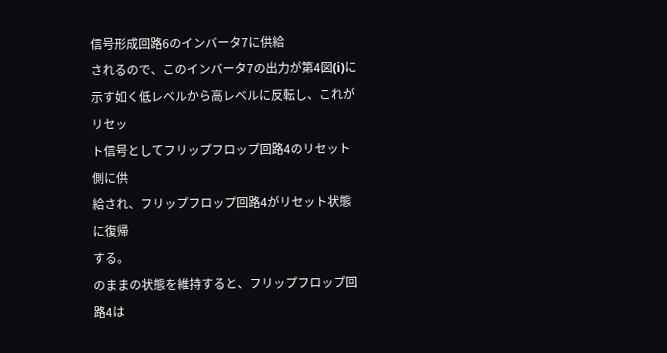信号形成回路6のインバータ7に供給
されるので、このインバータ7の出力が第4図(i)に
示す如く低レベルから高レベルに反転し、これがリセッ
ト信号としてフリップフロップ回路4のリセット側に供
給され、フリップフロップ回路4がリセット状態に復帰
する。
のままの状態を維持すると、フリップフロップ回路4は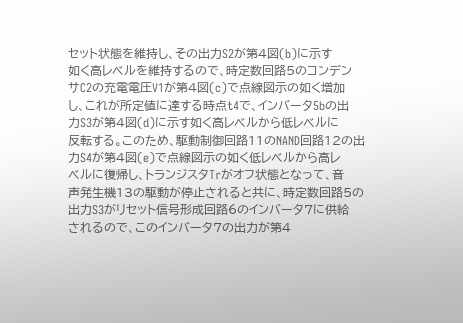セット状態を維持し、その出力S2が第4図(b)に示す
如く高レベルを維持するので、時定数回路5のコンデン
サC2の充電電圧V1が第4図(c)で点線図示の如く増加
し、これが所定値に達する時点t4で、インバータ5bの出
力S3が第4図(d)に示す如く高レベルから低レベルに
反転する。このため、駆動制御回路11のNAND回路12の出
力S4が第4図(e)で点線図示の如く低レベルから高レ
ベルに復帰し、トランジスタTrがオフ状態となって、音
声発生機13の駆動が停止されると共に、時定数回路5の
出力S3がリセット信号形成回路6のインバータ7に供給
されるので、このインバータ7の出力が第4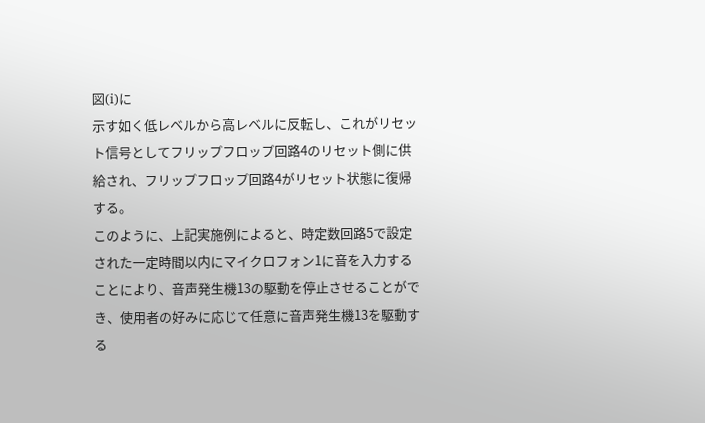図(i)に
示す如く低レベルから高レベルに反転し、これがリセッ
ト信号としてフリップフロップ回路4のリセット側に供
給され、フリップフロップ回路4がリセット状態に復帰
する。
このように、上記実施例によると、時定数回路5で設定
された一定時間以内にマイクロフォン1に音を入力する
ことにより、音声発生機13の駆動を停止させることがで
き、使用者の好みに応じて任意に音声発生機13を駆動す
る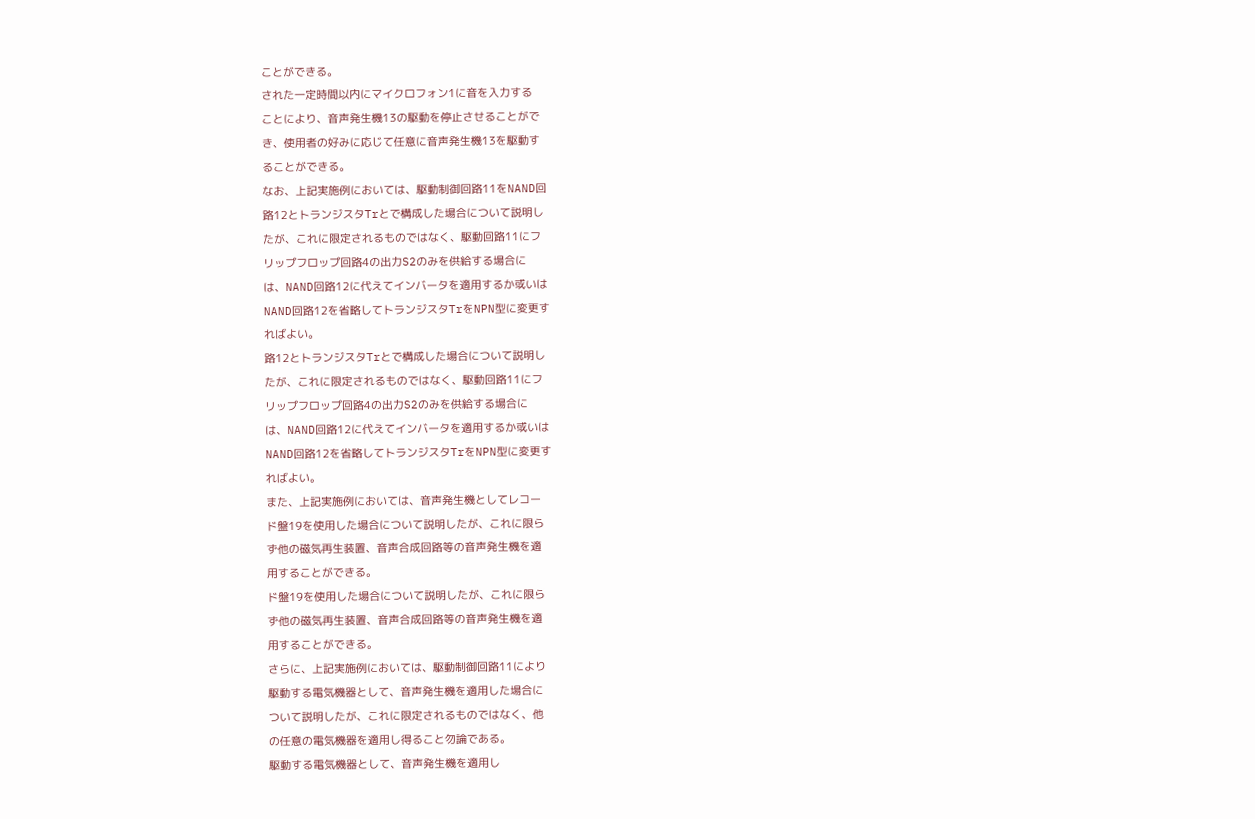ことができる。
された一定時間以内にマイクロフォン1に音を入力する
ことにより、音声発生機13の駆動を停止させることがで
き、使用者の好みに応じて任意に音声発生機13を駆動す
ることができる。
なお、上記実施例においては、駆動制御回路11をNAND回
路12とトランジスタTrとで構成した場合について説明し
たが、これに限定されるものではなく、駆動回路11にフ
リップフロップ回路4の出力S2のみを供給する場合に
は、NAND回路12に代えてインバータを適用するか或いは
NAND回路12を省略してトランジスタTrをNPN型に変更す
ればよい。
路12とトランジスタTrとで構成した場合について説明し
たが、これに限定されるものではなく、駆動回路11にフ
リップフロップ回路4の出力S2のみを供給する場合に
は、NAND回路12に代えてインバータを適用するか或いは
NAND回路12を省略してトランジスタTrをNPN型に変更す
ればよい。
また、上記実施例においては、音声発生機としてレコー
ド盤19を使用した場合について説明したが、これに限ら
ず他の磁気再生装置、音声合成回路等の音声発生機を適
用することができる。
ド盤19を使用した場合について説明したが、これに限ら
ず他の磁気再生装置、音声合成回路等の音声発生機を適
用することができる。
さらに、上記実施例においては、駆動制御回路11により
駆動する電気機器として、音声発生機を適用した場合に
ついて説明したが、これに限定されるものではなく、他
の任意の電気機器を適用し得ること勿論である。
駆動する電気機器として、音声発生機を適用し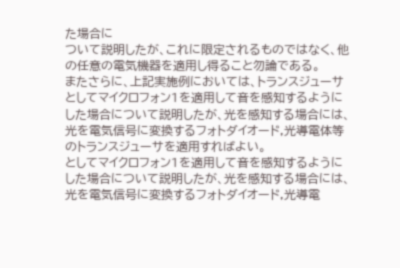た場合に
ついて説明したが、これに限定されるものではなく、他
の任意の電気機器を適用し得ること勿論である。
またさらに、上記実施例においては、トランスジューサ
としてマイクロフォン1を適用して音を感知するように
した場合について説明したが、光を感知する場合には、
光を電気信号に変換するフォトダイオード,光導電体等
のトランスジューサを適用すればよい。
としてマイクロフォン1を適用して音を感知するように
した場合について説明したが、光を感知する場合には、
光を電気信号に変換するフォトダイオード,光導電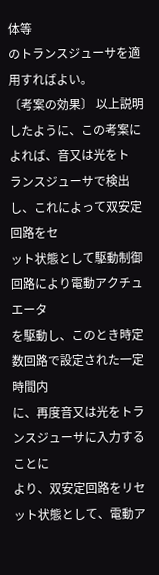体等
のトランスジューサを適用すればよい。
〔考案の効果〕 以上説明したように、この考案によれば、音又は光をト
ランスジューサで検出し、これによって双安定回路をセ
ット状態として駆動制御回路により電動アクチュエータ
を駆動し、このとき時定数回路で設定された一定時間内
に、再度音又は光をトランスジューサに入力することに
より、双安定回路をリセット状態として、電動ア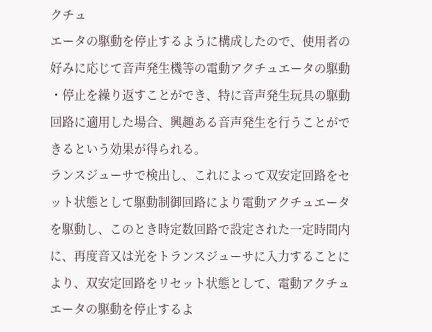クチュ
エータの駆動を停止するように構成したので、使用者の
好みに応じて音声発生機等の電動アクチュエータの駆動
・停止を繰り返すことができ、特に音声発生玩具の駆動
回路に適用した場合、興趣ある音声発生を行うことがで
きるという効果が得られる。
ランスジューサで検出し、これによって双安定回路をセ
ット状態として駆動制御回路により電動アクチュエータ
を駆動し、このとき時定数回路で設定された一定時間内
に、再度音又は光をトランスジューサに入力することに
より、双安定回路をリセット状態として、電動アクチュ
エータの駆動を停止するよ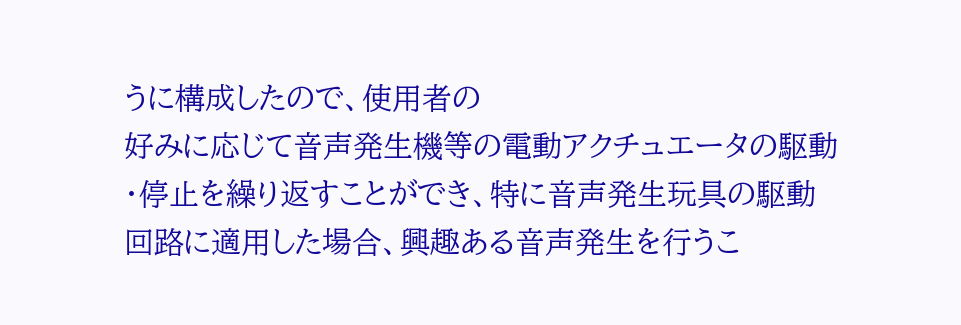うに構成したので、使用者の
好みに応じて音声発生機等の電動アクチュエータの駆動
・停止を繰り返すことができ、特に音声発生玩具の駆動
回路に適用した場合、興趣ある音声発生を行うこ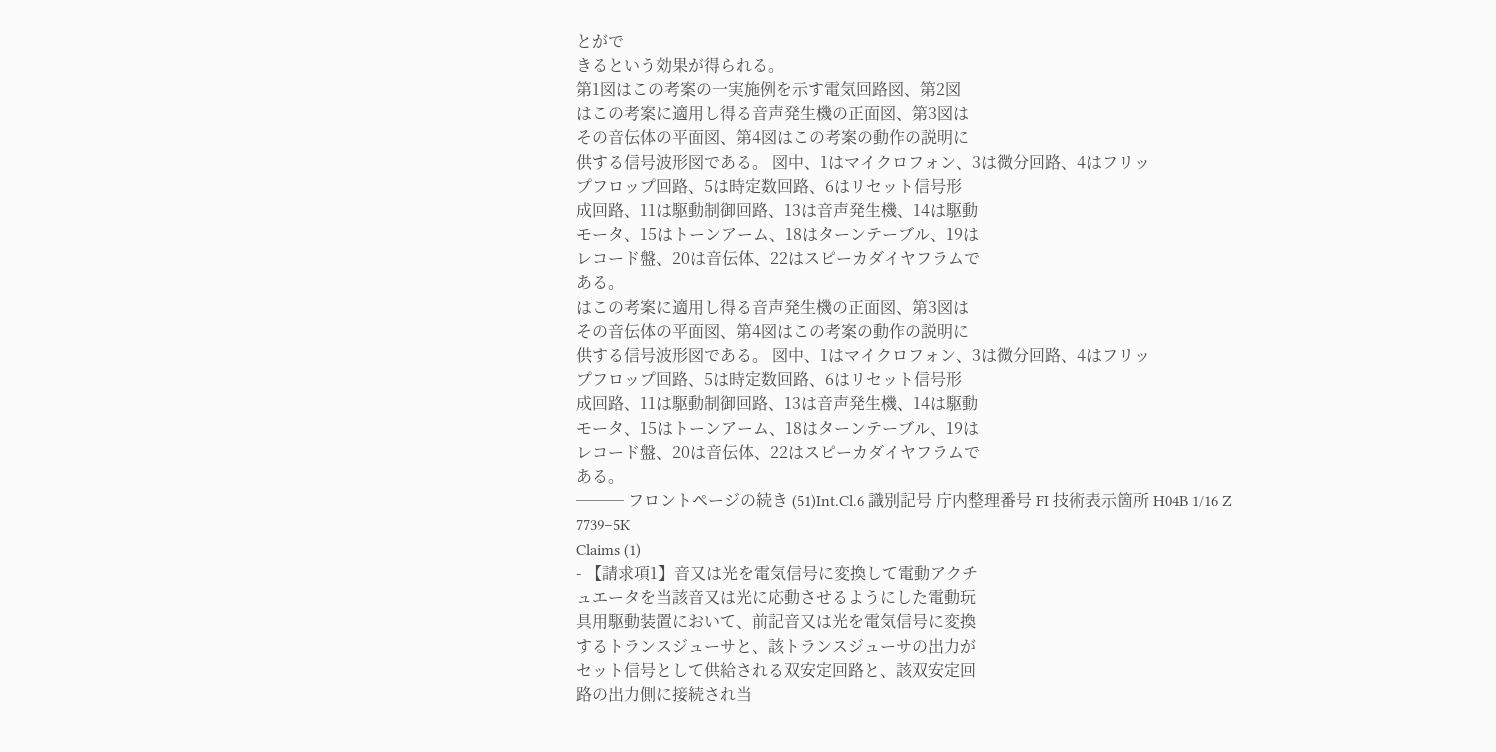とがで
きるという効果が得られる。
第1図はこの考案の一実施例を示す電気回路図、第2図
はこの考案に適用し得る音声発生機の正面図、第3図は
その音伝体の平面図、第4図はこの考案の動作の説明に
供する信号波形図である。 図中、1はマイクロフォン、3は微分回路、4はフリッ
プフロップ回路、5は時定数回路、6はリセット信号形
成回路、11は駆動制御回路、13は音声発生機、14は駆動
モータ、15はトーンアーム、18はターンテーブル、19は
レコード盤、20は音伝体、22はスピーカダイヤフラムで
ある。
はこの考案に適用し得る音声発生機の正面図、第3図は
その音伝体の平面図、第4図はこの考案の動作の説明に
供する信号波形図である。 図中、1はマイクロフォン、3は微分回路、4はフリッ
プフロップ回路、5は時定数回路、6はリセット信号形
成回路、11は駆動制御回路、13は音声発生機、14は駆動
モータ、15はトーンアーム、18はターンテーブル、19は
レコード盤、20は音伝体、22はスピーカダイヤフラムで
ある。
─── フロントページの続き (51)Int.Cl.6 識別記号 庁内整理番号 FI 技術表示箇所 H04B 1/16 Z 7739−5K
Claims (1)
- 【請求項1】音又は光を電気信号に変換して電動アクチ
ュエータを当該音又は光に応動させるようにした電動玩
具用駆動装置において、前記音又は光を電気信号に変換
するトランスジューサと、該トランスジューサの出力が
セット信号として供給される双安定回路と、該双安定回
路の出力側に接続され当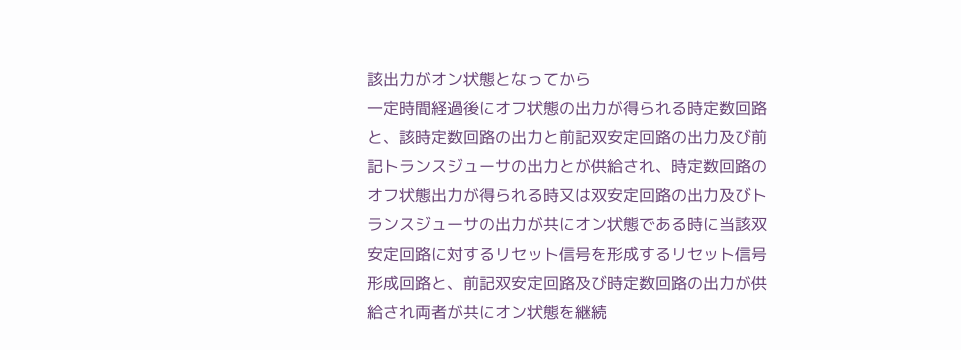該出力がオン状態となってから
一定時間経過後にオフ状態の出力が得られる時定数回路
と、該時定数回路の出力と前記双安定回路の出力及び前
記トランスジューサの出力とが供給され、時定数回路の
オフ状態出力が得られる時又は双安定回路の出力及びト
ランスジューサの出力が共にオン状態である時に当該双
安定回路に対するリセット信号を形成するリセット信号
形成回路と、前記双安定回路及び時定数回路の出力が供
給され両者が共にオン状態を継続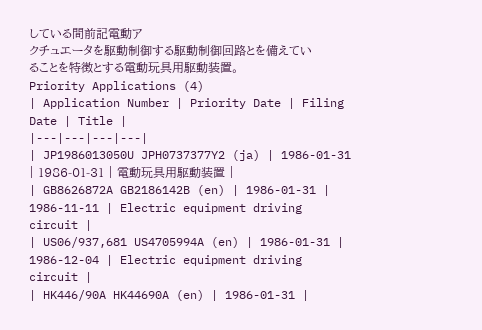している間前記電動ア
クチュエータを駆動制御する駆動制御回路とを備えてい
ることを特徴とする電動玩具用駆動装置。
Priority Applications (4)
| Application Number | Priority Date | Filing Date | Title |
|---|---|---|---|
| JP1986013050U JPH0737377Y2 (ja) | 1986-01-31 | 1986-01-31 | 電動玩具用駆動装置 |
| GB8626872A GB2186142B (en) | 1986-01-31 | 1986-11-11 | Electric equipment driving circuit |
| US06/937,681 US4705994A (en) | 1986-01-31 | 1986-12-04 | Electric equipment driving circuit |
| HK446/90A HK44690A (en) | 1986-01-31 |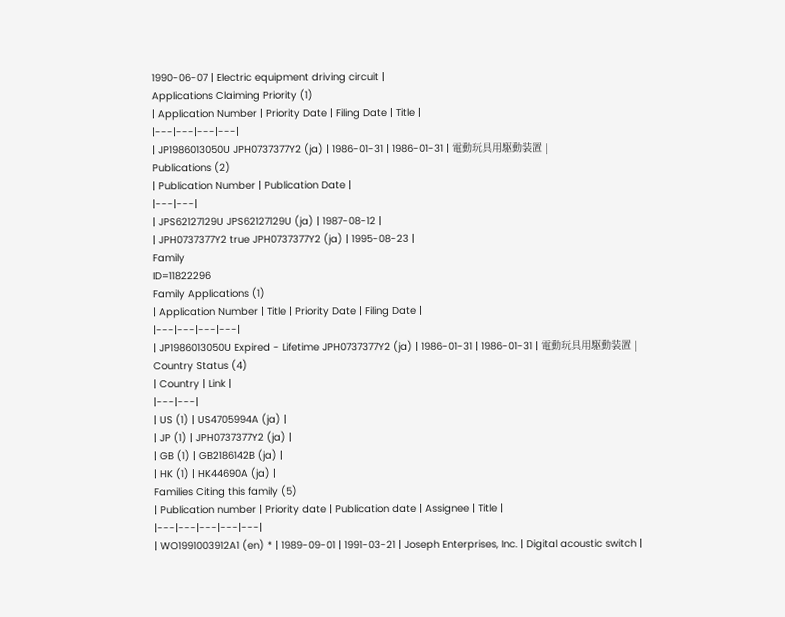1990-06-07 | Electric equipment driving circuit |
Applications Claiming Priority (1)
| Application Number | Priority Date | Filing Date | Title |
|---|---|---|---|
| JP1986013050U JPH0737377Y2 (ja) | 1986-01-31 | 1986-01-31 | 電動玩具用駆動装置 |
Publications (2)
| Publication Number | Publication Date |
|---|---|
| JPS62127129U JPS62127129U (ja) | 1987-08-12 |
| JPH0737377Y2 true JPH0737377Y2 (ja) | 1995-08-23 |
Family
ID=11822296
Family Applications (1)
| Application Number | Title | Priority Date | Filing Date |
|---|---|---|---|
| JP1986013050U Expired - Lifetime JPH0737377Y2 (ja) | 1986-01-31 | 1986-01-31 | 電動玩具用駆動装置 |
Country Status (4)
| Country | Link |
|---|---|
| US (1) | US4705994A (ja) |
| JP (1) | JPH0737377Y2 (ja) |
| GB (1) | GB2186142B (ja) |
| HK (1) | HK44690A (ja) |
Families Citing this family (5)
| Publication number | Priority date | Publication date | Assignee | Title |
|---|---|---|---|---|
| WO1991003912A1 (en) * | 1989-09-01 | 1991-03-21 | Joseph Enterprises, Inc. | Digital acoustic switch |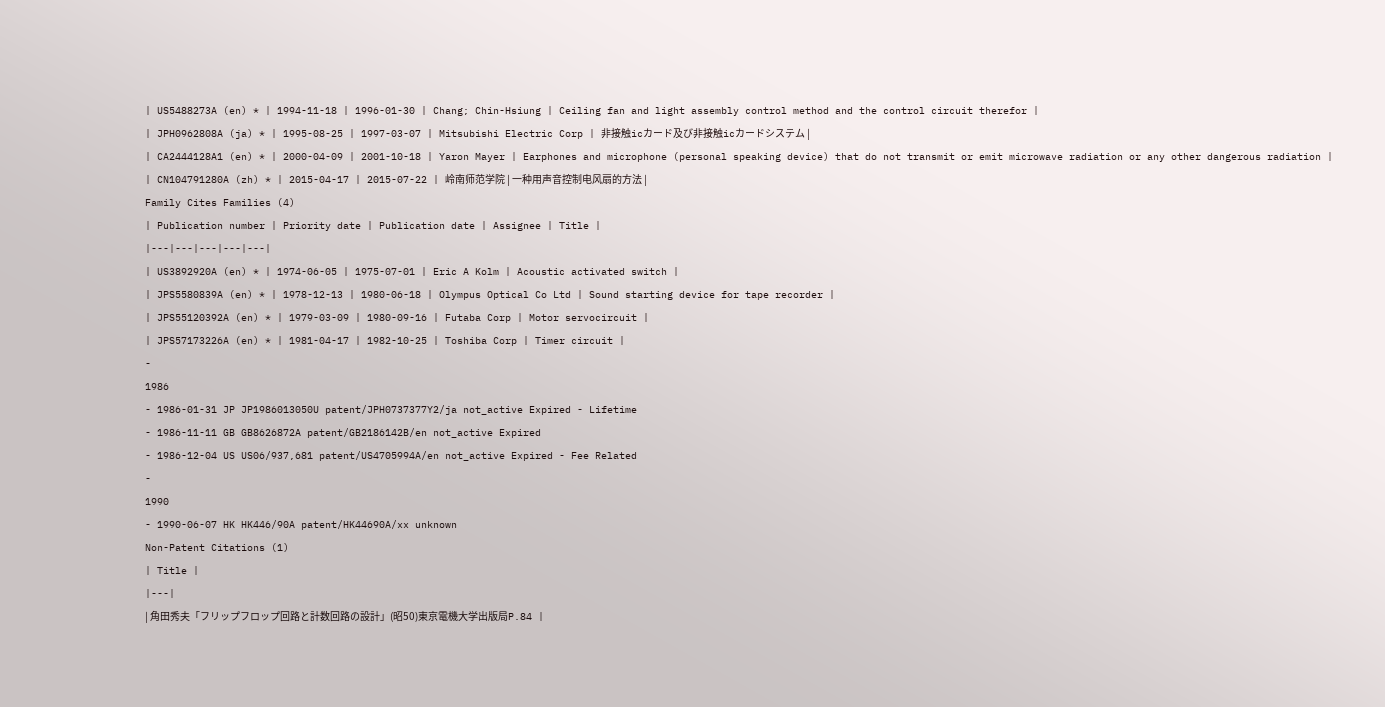| US5488273A (en) * | 1994-11-18 | 1996-01-30 | Chang; Chin-Hsiung | Ceiling fan and light assembly control method and the control circuit therefor |
| JPH0962808A (ja) * | 1995-08-25 | 1997-03-07 | Mitsubishi Electric Corp | 非接触icカード及び非接触icカードシステム |
| CA2444128A1 (en) * | 2000-04-09 | 2001-10-18 | Yaron Mayer | Earphones and microphone (personal speaking device) that do not transmit or emit microwave radiation or any other dangerous radiation |
| CN104791280A (zh) * | 2015-04-17 | 2015-07-22 | 岭南师范学院 | 一种用声音控制电风扇的方法 |
Family Cites Families (4)
| Publication number | Priority date | Publication date | Assignee | Title |
|---|---|---|---|---|
| US3892920A (en) * | 1974-06-05 | 1975-07-01 | Eric A Kolm | Acoustic activated switch |
| JPS5580839A (en) * | 1978-12-13 | 1980-06-18 | Olympus Optical Co Ltd | Sound starting device for tape recorder |
| JPS55120392A (en) * | 1979-03-09 | 1980-09-16 | Futaba Corp | Motor servocircuit |
| JPS57173226A (en) * | 1981-04-17 | 1982-10-25 | Toshiba Corp | Timer circuit |
-
1986
- 1986-01-31 JP JP1986013050U patent/JPH0737377Y2/ja not_active Expired - Lifetime
- 1986-11-11 GB GB8626872A patent/GB2186142B/en not_active Expired
- 1986-12-04 US US06/937,681 patent/US4705994A/en not_active Expired - Fee Related
-
1990
- 1990-06-07 HK HK446/90A patent/HK44690A/xx unknown
Non-Patent Citations (1)
| Title |
|---|
| 角田秀夫「フリップフロップ回路と計数回路の設計」(昭50)東京電機大学出版局P.84 |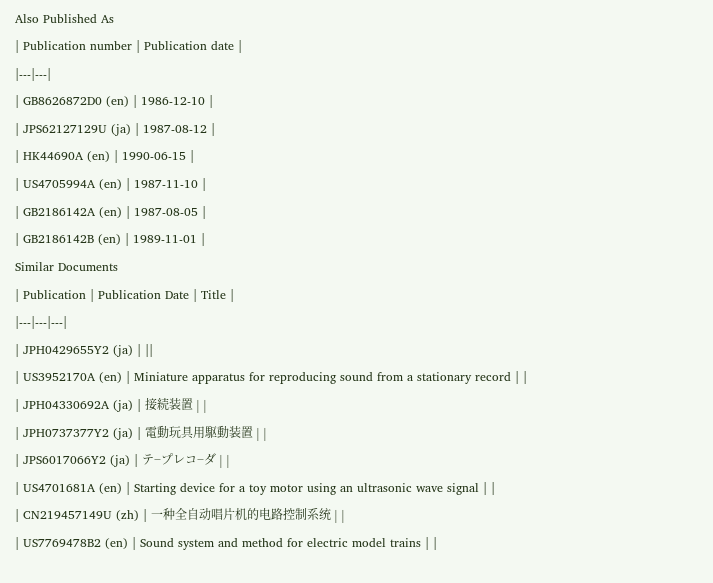Also Published As
| Publication number | Publication date |
|---|---|
| GB8626872D0 (en) | 1986-12-10 |
| JPS62127129U (ja) | 1987-08-12 |
| HK44690A (en) | 1990-06-15 |
| US4705994A (en) | 1987-11-10 |
| GB2186142A (en) | 1987-08-05 |
| GB2186142B (en) | 1989-11-01 |
Similar Documents
| Publication | Publication Date | Title |
|---|---|---|
| JPH0429655Y2 (ja) | ||
| US3952170A (en) | Miniature apparatus for reproducing sound from a stationary record | |
| JPH04330692A (ja) | 接続装置 | |
| JPH0737377Y2 (ja) | 電動玩具用駆動装置 | |
| JPS6017066Y2 (ja) | テ−プレコ−ダ | |
| US4701681A (en) | Starting device for a toy motor using an ultrasonic wave signal | |
| CN219457149U (zh) | 一种全自动唱片机的电路控制系统 | |
| US7769478B2 (en) | Sound system and method for electric model trains | |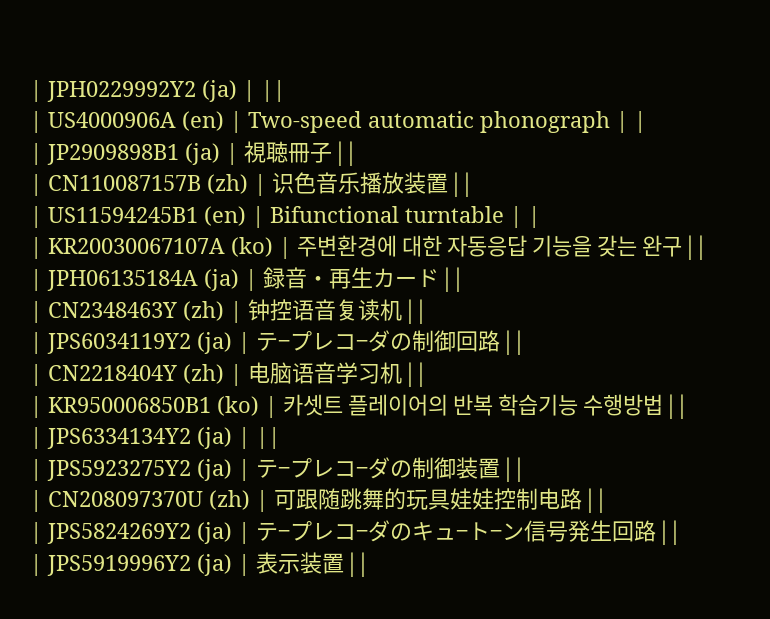| JPH0229992Y2 (ja) | ||
| US4000906A (en) | Two-speed automatic phonograph | |
| JP2909898B1 (ja) | 視聴冊子 | |
| CN110087157B (zh) | 识色音乐播放装置 | |
| US11594245B1 (en) | Bifunctional turntable | |
| KR20030067107A (ko) | 주변환경에 대한 자동응답 기능을 갖는 완구 | |
| JPH06135184A (ja) | 録音・再生カード | |
| CN2348463Y (zh) | 钟控语音复读机 | |
| JPS6034119Y2 (ja) | テ−プレコ−ダの制御回路 | |
| CN2218404Y (zh) | 电脑语音学习机 | |
| KR950006850B1 (ko) | 카셋트 플레이어의 반복 학습기능 수행방법 | |
| JPS6334134Y2 (ja) | ||
| JPS5923275Y2 (ja) | テ−プレコ−ダの制御装置 | |
| CN208097370U (zh) | 可跟随跳舞的玩具娃娃控制电路 | |
| JPS5824269Y2 (ja) | テ−プレコ−ダのキュ−ト−ン信号発生回路 | |
| JPS5919996Y2 (ja) | 表示装置 | |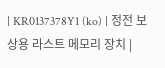| KR0137378Y1 (ko) | 정전 보상용 라스트 메모리 장치 |